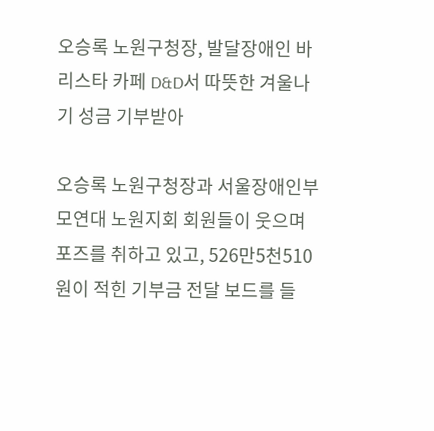오승록 노원구청장, 발달장애인 바리스타 카페 D&D서 따뜻한 겨울나기 성금 기부받아

오승록 노원구청장과 서울장애인부모연대 노원지회 회원들이 웃으며 포즈를 취하고 있고, 526만5천510원이 적힌 기부금 전달 보드를 들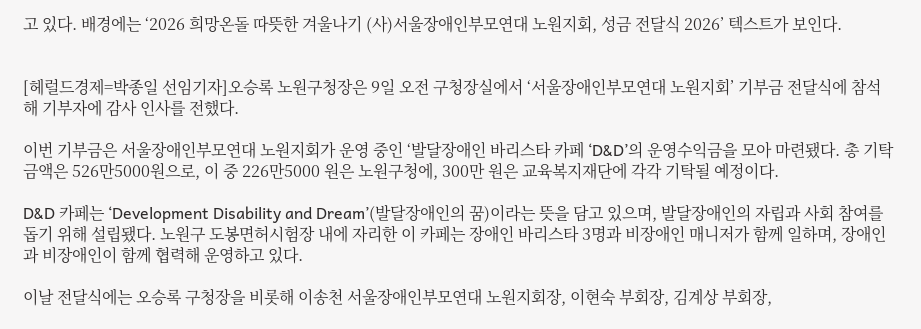고 있다. 배경에는 ‘2026 희망온돌 따뜻한 겨울나기 (사)서울장애인부모연대 노원지회, 성금 전달식 2026’ 텍스트가 보인다.


[헤럴드경제=박종일 선임기자]오승록 노원구청장은 9일 오전 구청장실에서 ‘서울장애인부모연대 노원지회’ 기부금 전달식에 참석해 기부자에 감사 인사를 전했다.

이번 기부금은 서울장애인부모연대 노원지회가 운영 중인 ‘발달장애인 바리스타 카페 ‘D&D’의 운영수익금을 모아 마련됐다. 총 기탁금액은 526만5000원으로, 이 중 226만5000 원은 노원구청에, 300만 원은 교육복지재단에 각각 기탁될 예정이다.

D&D 카페는 ‘Development Disability and Dream’(발달장애인의 꿈)이라는 뜻을 담고 있으며, 발달장애인의 자립과 사회 참여를 돕기 위해 설립됐다. 노원구 도봉면허시험장 내에 자리한 이 카페는 장애인 바리스타 3명과 비장애인 매니저가 함께 일하며, 장애인과 비장애인이 함께 협력해 운영하고 있다.

이날 전달식에는 오승록 구청장을 비롯해 이송천 서울장애인부모연대 노원지회장, 이현숙 부회장, 김계상 부회장,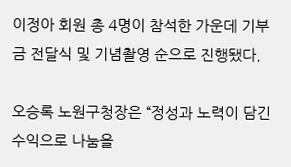이정아 회원 총 4명이 참석한 가운데 기부금 전달식 및 기념촬영 순으로 진행됐다.

오승록 노원구청장은 “정성과 노력이 담긴 수익으로 나눔을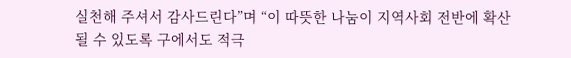실천해 주셔서 감사드린다”며 “이 따뜻한 나눔이 지역사회 전반에 확산될 수 있도록 구에서도 적극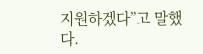지원하겠다”고 말했다.